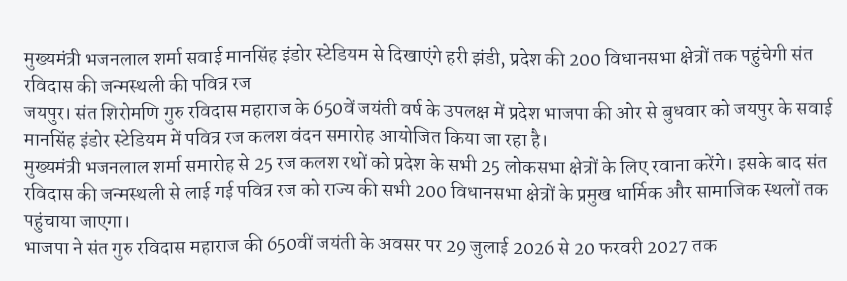मुख्यमंत्री भजनलाल शर्मा सवाई मानसिंह इंडोर स्टेडियम से दिखाएंगे हरी झंडी, प्रदेश की 200 विधानसभा क्षेत्रों तक पहुंचेगी संत रविदास की जन्मस्थली की पवित्र रज
जयपुर। संत शिरोमणि गुरु रविदास महाराज के 650वें जयंती वर्ष के उपलक्ष में प्रदेश भाजपा की ओर से बुधवार को जयपुर के सवाई मानसिंह इंडोर स्टेडियम में पवित्र रज कलश वंदन समारोह आयोजित किया जा रहा है।
मुख्यमंत्री भजनलाल शर्मा समारोह से 25 रज कलश रथों को प्रदेश के सभी 25 लोकसभा क्षेत्रों के लिए रवाना करेंगे। इसके बाद संत रविदास की जन्मस्थली से लाई गई पवित्र रज को राज्य की सभी 200 विधानसभा क्षेत्रों के प्रमुख धार्मिक और सामाजिक स्थलों तक पहुंचाया जाएगा।
भाजपा ने संत गुरु रविदास महाराज की 650वीं जयंती के अवसर पर 29 जुलाई 2026 से 20 फरवरी 2027 तक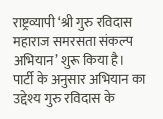राष्ट्रव्यापी ‘श्री गुरु रविदास महाराज समरसता संकल्प अभियान’ शुरू किया है।
पार्टी के अनुसार अभियान का उद्देश्य गुरु रविदास के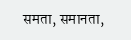समता, समानता,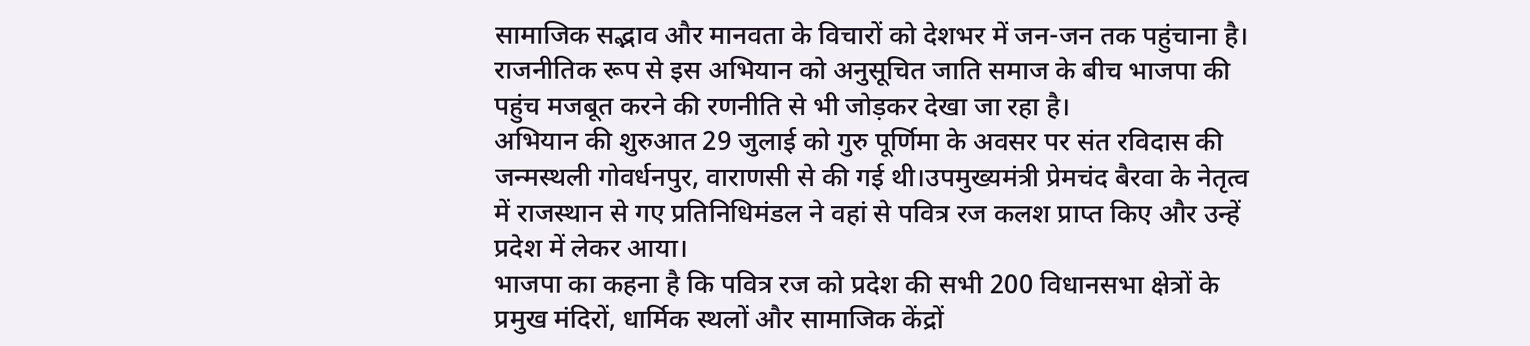सामाजिक सद्भाव और मानवता के विचारों को देशभर में जन-जन तक पहुंचाना है। राजनीतिक रूप से इस अभियान को अनुसूचित जाति समाज के बीच भाजपा की पहुंच मजबूत करने की रणनीति से भी जोड़कर देखा जा रहा है।
अभियान की शुरुआत 29 जुलाई को गुरु पूर्णिमा के अवसर पर संत रविदास की जन्मस्थली गोवर्धनपुर, वाराणसी से की गई थी।उपमुख्यमंत्री प्रेमचंद बैरवा के नेतृत्व में राजस्थान से गए प्रतिनिधिमंडल ने वहां से पवित्र रज कलश प्राप्त किए और उन्हें प्रदेश में लेकर आया।
भाजपा का कहना है कि पवित्र रज को प्रदेश की सभी 200 विधानसभा क्षेत्रों के प्रमुख मंदिरों, धार्मिक स्थलों और सामाजिक केंद्रों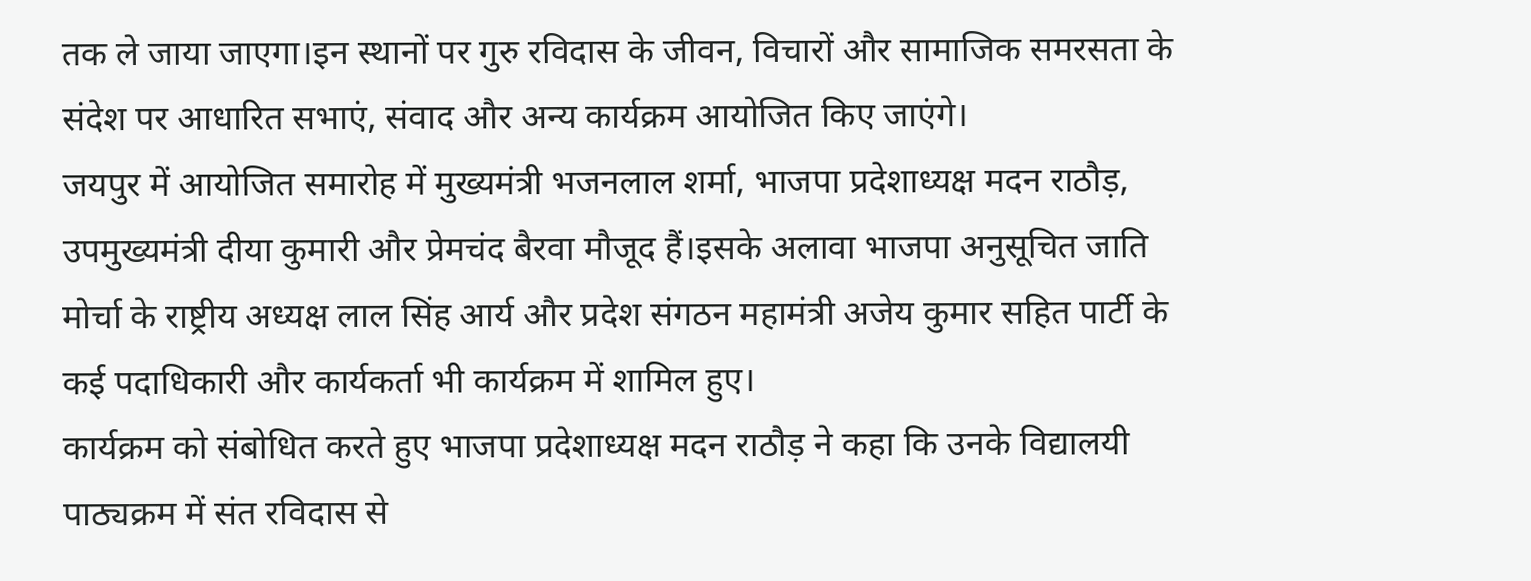तक ले जाया जाएगा।इन स्थानों पर गुरु रविदास के जीवन, विचारों और सामाजिक समरसता के संदेश पर आधारित सभाएं, संवाद और अन्य कार्यक्रम आयोजित किए जाएंगे।
जयपुर में आयोजित समारोह में मुख्यमंत्री भजनलाल शर्मा, भाजपा प्रदेशाध्यक्ष मदन राठौड़, उपमुख्यमंत्री दीया कुमारी और प्रेमचंद बैरवा मौजूद हैं।इसके अलावा भाजपा अनुसूचित जाति मोर्चा के राष्ट्रीय अध्यक्ष लाल सिंह आर्य और प्रदेश संगठन महामंत्री अजेय कुमार सहित पार्टी के कई पदाधिकारी और कार्यकर्ता भी कार्यक्रम में शामिल हुए।
कार्यक्रम को संबोधित करते हुए भाजपा प्रदेशाध्यक्ष मदन राठौड़ ने कहा कि उनके विद्यालयी पाठ्यक्रम में संत रविदास से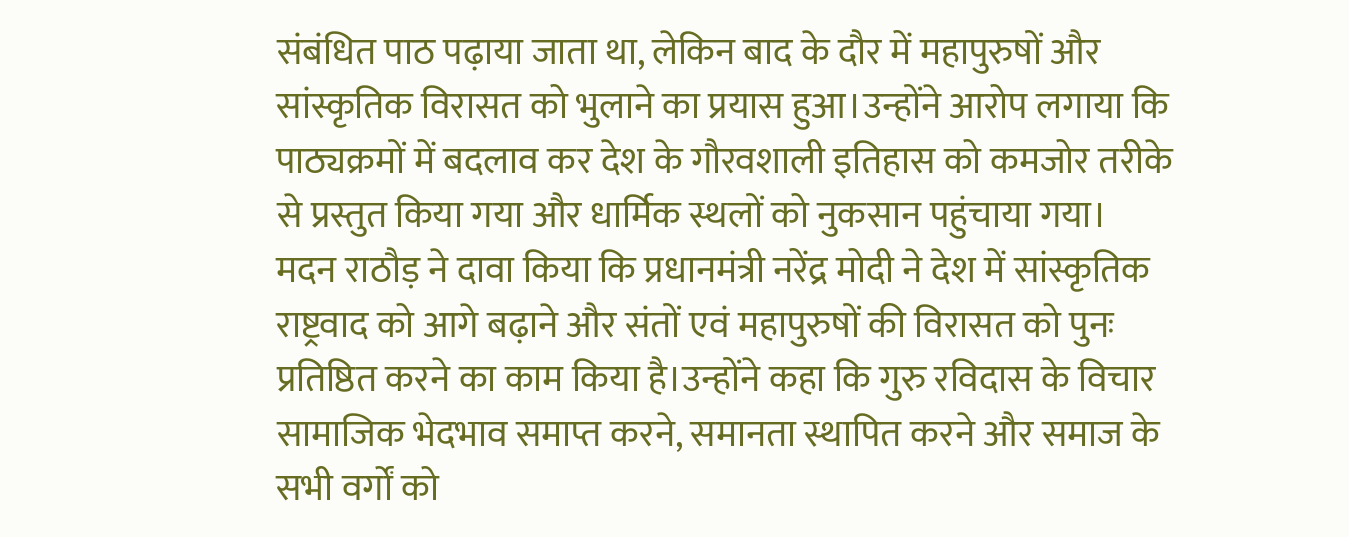संबंधित पाठ पढ़ाया जाता था, लेकिन बाद के दौर में महापुरुषों और सांस्कृतिक विरासत को भुलाने का प्रयास हुआ।उन्होंने आरोप लगाया कि पाठ्यक्रमों में बदलाव कर देश के गौरवशाली इतिहास को कमजोर तरीके से प्रस्तुत किया गया और धार्मिक स्थलों को नुकसान पहुंचाया गया।
मदन राठौड़ ने दावा किया कि प्रधानमंत्री नरेंद्र मोदी ने देश में सांस्कृतिक राष्ट्रवाद को आगे बढ़ाने और संतों एवं महापुरुषों की विरासत को पुनः प्रतिष्ठित करने का काम किया है।उन्होंने कहा कि गुरु रविदास के विचार सामाजिक भेदभाव समाप्त करने, समानता स्थापित करने और समाज के सभी वर्गों को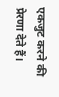एकजुट करने की प्रेरणा देते हैं।